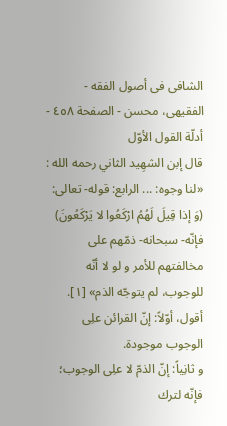الشافی فی أصول الفقه - الفقیهی، محسن - الصفحة ٤٥٨ - أدلّة القول الأوّل
قال إبن الشهِید الثاني رحمه الله : «لنا وجوه: ... الرابع: قوله- تعالى: (وَ إذا قِيلَ لَهُمُ ارْكَعُوا لا يَرْكَعُونَ) فإنّه- سبحانه- ذمّهم على مخالفتهم للأمر و لو لا أنّه للوجوب، لم يتوجّه الذم» [١].
أقول، أوّلاً: إنّ القرائن علِی الوجوب موجودة.
و ثانِیاً: إنّ الذمّ لا علِی الوجوب؛ فإنّه لترك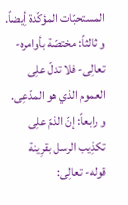المستحبّات المؤکّدة أِیضاً.
و ثالثاً: مختصّة بأوامره- تعالِی- فلا تدلّ علِی العموم الذي هو المدّعِی.
و رابعاً: إنّ الذمّ علِی تکذِیب الرسل بقرِینة قوله- تعالِی: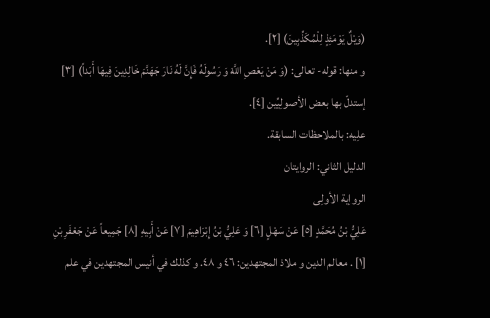(وَيْلٌ يَوْمَئِذٍ لِلْمُكَذِّبِينَ) [٢].
و منها: قوله- تعالى: (وَ مَنْ يَعْصِ اللَّهَ وَ رَسُولَهُ فَإِنَّ لَهُ نَارَ جَهَنَّمَ خَالِدِينَ فِيهَا أَبَداً) [٣]
إستدلّ بها بعض الأصولِیِّین [٤].
علِیه: بالملاحظات السابقة.
الدليل الثاني: الروايتان
الرواِیة الأولِی
عَلِيُّ بْنُ مُحَمَّدٍ [٥] عَنْ سَهْلٍ [٦] وَ عَلِيُّ بْنُ إِبْرَاهِيمَ [٧] عَنْ أَبِيهِ [٨] جَمِيعاً عَنْ جَعْفَرِ بْنِ
[١] . معالم الدين و ملاذ المجتهدين: ٤٦ و ٤٨. و کذلك في أنيس المجتهدين في علم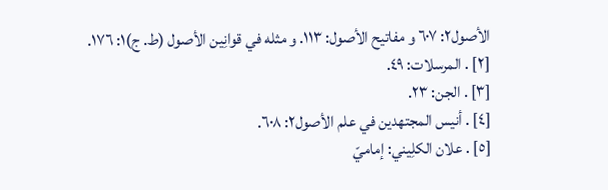الأصول٢: ٦٠٧ و مفاتيح الأصول: ١١٣. و مثله في قوانِین الأصول (ط. ج)١: ١٧٦.
[٢] . المرسلات: ٤٩.
[٣] . الجن: ٢٣.
[٤] . أنيس المجتهدين في علم الأصول٢: ٦٠٨.
[٥] . علان الکلِیني: إماميّ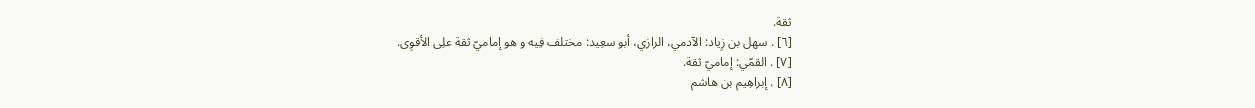ثقة.
[٦] . سهل بن زِیاد: الآدمي، الرازي، أبو سعِید: مختلف فِیه و هو إماميّ ثقة علِی الأقوِی.
[٧] . القمّي: إماميّ ثقة.
[٨] . إبراهِیم بن هاشم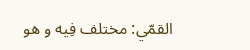القمّي: مختلف فِیه و هو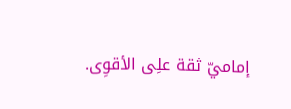إماميّ ثقة علِی الأقوِی.